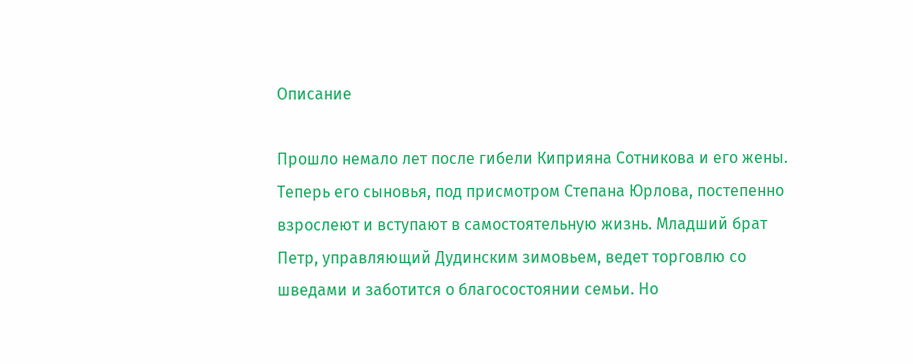Описание

Прошло немало лет после гибели Киприяна Сотникова и его жены. Теперь его сыновья, под присмотром Степана Юрлова, постепенно взрослеют и вступают в самостоятельную жизнь. Младший брат Петр, управляющий Дудинским зимовьем, ведет торговлю со шведами и заботится о благосостоянии семьи. Но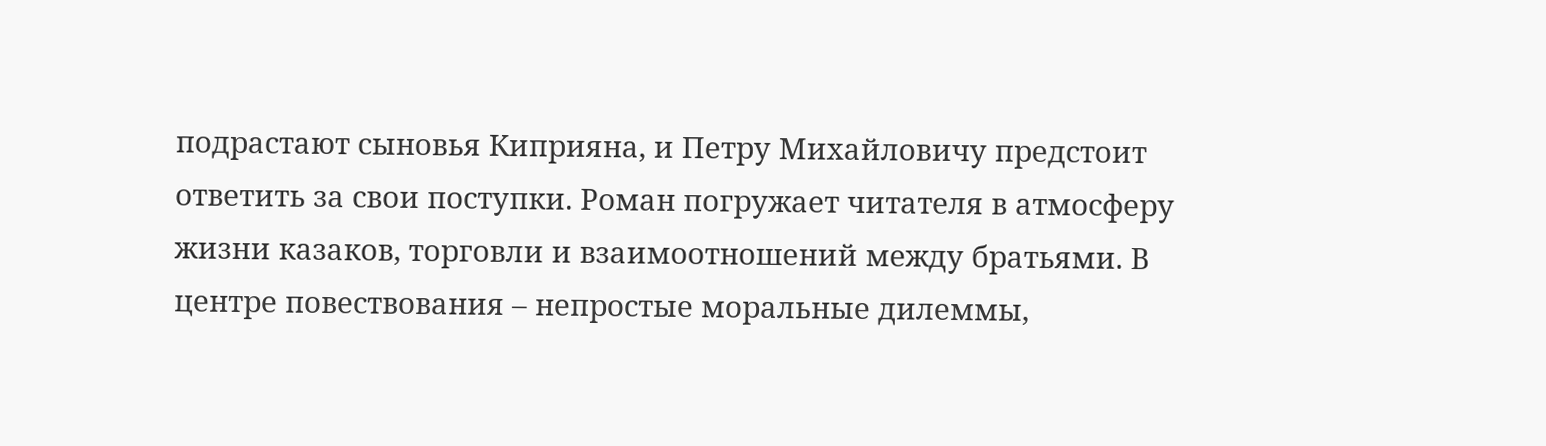подрастают сыновья Киприяна, и Петру Михайловичу предстоит ответить за свои поступки. Роман погружает читателя в атмосферу жизни казаков, торговли и взаимоотношений между братьями. В центре повествования – непростые моральные дилеммы,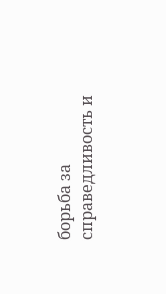борьба за справедливость и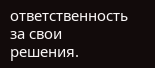ответственность за свои решения.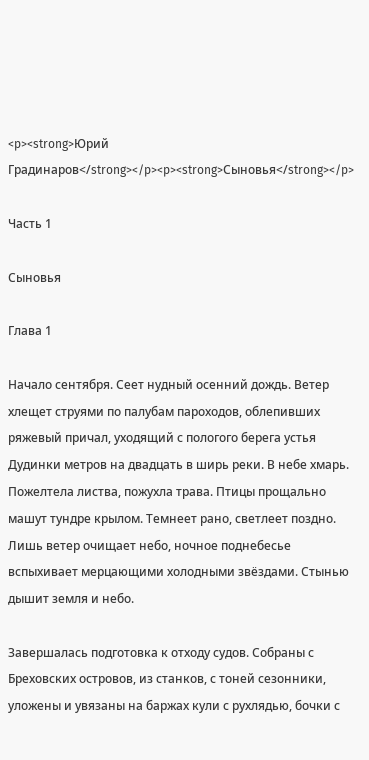<p><strong>Юрий  Градинаров</strong></p><p><strong>Сыновья</strong></p>

Часть 1

Сыновья

Глава 1

Начало сентября. Сеет нудный осенний дождь. Ветер хлещет струями по палубам пароходов, облепивших ряжевый причал, уходящий с пологого берега устья Дудинки метров на двадцать в ширь реки. В небе хмарь. Пожелтела листва, пожухла трава. Птицы прощально машут тундре крылом. Темнеет рано, светлеет поздно. Лишь ветер очищает небо, ночное поднебесье вспыхивает мерцающими холодными звёздами. Стынью дышит земля и небо.

Завершалась подготовка к отходу судов. Собраны с Бреховских островов, из станков, с тоней сезонники, уложены и увязаны на баржах кули с рухлядью, бочки с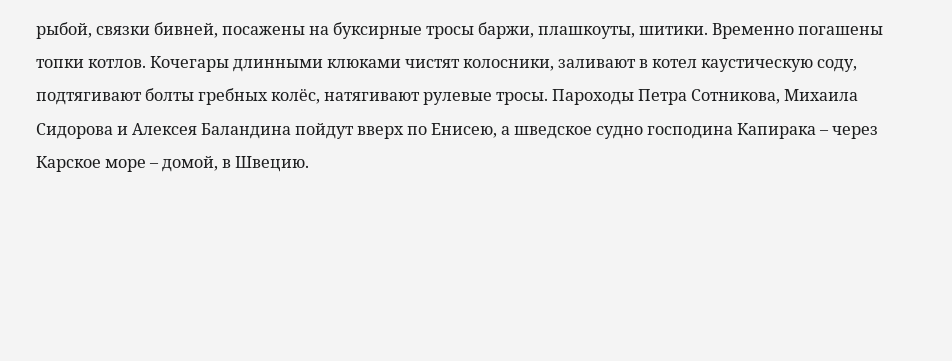рыбой, связки бивней, посажены на буксирные тросы баржи, плашкоуты, шитики. Временно погашены топки котлов. Кочегары длинными клюками чистят колосники, заливают в котел каустическую соду, подтягивают болты гребных колёс, натягивают рулевые тросы. Пароходы Петра Сотникова, Михаила Сидорова и Алексея Баландина пойдут вверх по Енисею, а шведское судно господина Капирака – через Карское море – домой, в Швецию.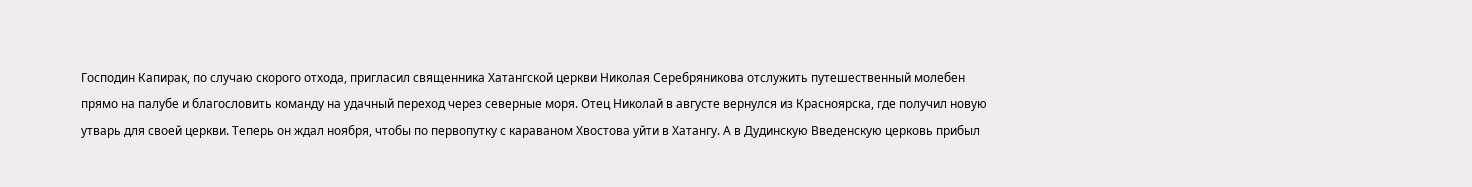Господин Капирак, по случаю скорого отхода, пригласил священника Хатангской церкви Николая Серебряникова отслужить путешественный молебен прямо на палубе и благословить команду на удачный переход через северные моря. Отец Николай в августе вернулся из Красноярска, где получил новую утварь для своей церкви. Теперь он ждал ноября, чтобы по первопутку с караваном Хвостова уйти в Хатангу. А в Дудинскую Введенскую церковь прибыл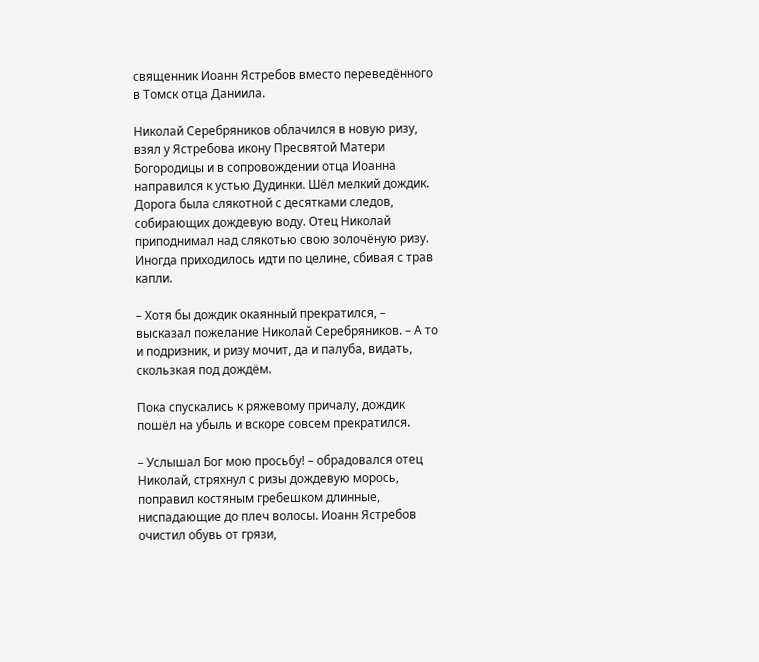священник Иоанн Ястребов вместо переведённого в Томск отца Даниила.

Николай Серебряников облачился в новую ризу, взял у Ястребова икону Пресвятой Матери Богородицы и в сопровождении отца Иоанна направился к устью Дудинки. Шёл мелкий дождик. Дорога была слякотной с десятками следов, собирающих дождевую воду. Отец Николай приподнимал над слякотью свою золочёную ризу. Иногда приходилось идти по целине, сбивая с трав капли.

– Хотя бы дождик окаянный прекратился, – высказал пожелание Николай Серебряников. – А то и подризник, и ризу мочит, да и палуба, видать, скользкая под дождём.

Пока спускались к ряжевому причалу, дождик пошёл на убыль и вскоре совсем прекратился.

– Услышал Бог мою просьбу! – обрадовался отец Николай, стряхнул с ризы дождевую морось, поправил костяным гребешком длинные, ниспадающие до плеч волосы. Иоанн Ястребов очистил обувь от грязи,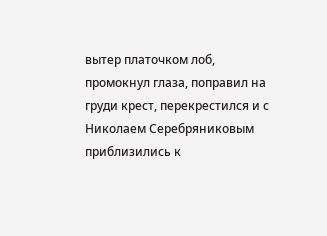вытер платочком лоб, промокнул глаза, поправил на груди крест, перекрестился и с Николаем Серебряниковым приблизились к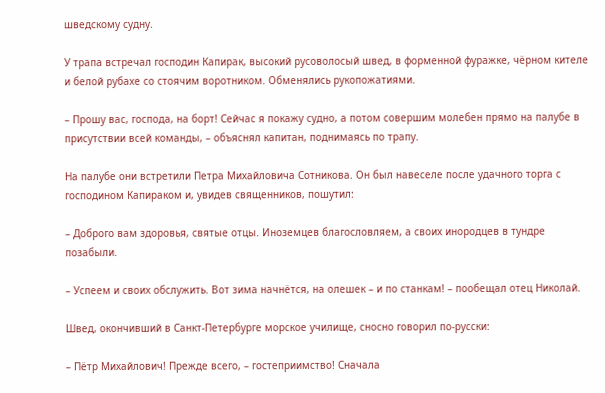шведскому судну.

У трапа встречал господин Капирак, высокий русоволосый швед, в форменной фуражке, чёрном кителе и белой рубахе со стоячим воротником. Обменялись рукопожатиями.

– Прошу вас, господа, на борт! Сейчас я покажу судно, а потом совершим молебен прямо на палубе в присутствии всей команды, – объяснял капитан, поднимаясь по трапу.

На палубе они встретили Петра Михайловича Сотникова. Он был навеселе после удачного торга с господином Капираком и, увидев священников, пошутил:

– Доброго вам здоровья, святые отцы. Иноземцев благословляем, а своих инородцев в тундре позабыли.

– Успеем и своих обслужить. Вот зима начнётся, на олешек – и по станкам! – пообещал отец Николай.

Швед, окончивший в Санкт-Петербурге морское училище, сносно говорил по-русски:

– Пётр Михайлович! Прежде всего, – гостеприимство! Сначала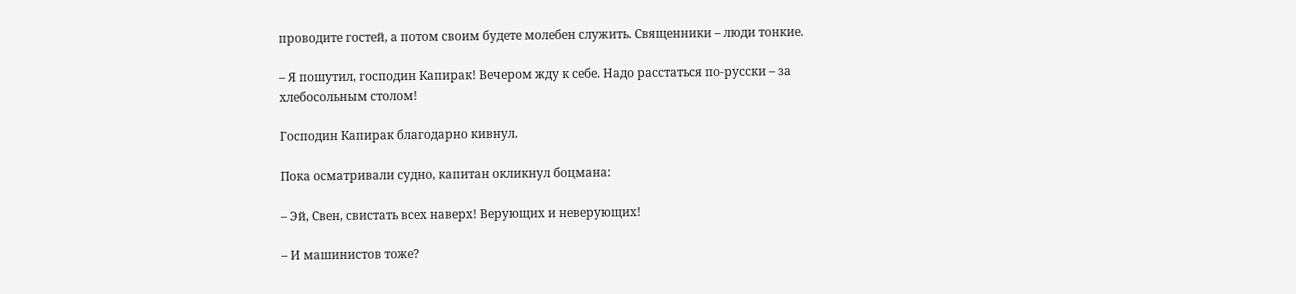проводите гостей, а потом своим будете молебен служить. Священники – люди тонкие.

– Я пошутил, господин Капирак! Вечером жду к себе. Надо расстаться по-русски – за хлебосольным столом!

Господин Капирак благодарно кивнул.

Пока осматривали судно, капитан окликнул боцмана:

– Эй, Свен, свистать всех наверх! Верующих и неверующих!

– И машинистов тоже?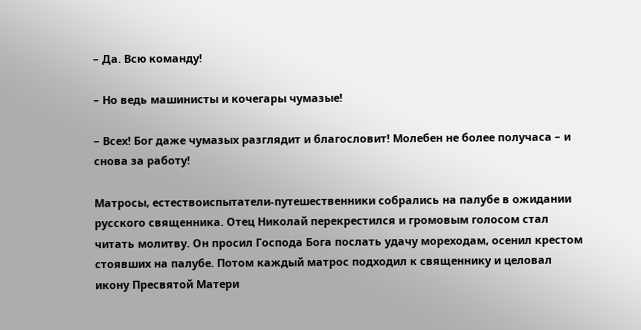– Да. Всю команду!

– Но ведь машинисты и кочегары чумазые!

– Всех! Бог даже чумазых разглядит и благословит! Молебен не более получаса – и снова за работу!

Матросы, естествоиспытатели-путешественники собрались на палубе в ожидании русского священника. Отец Николай перекрестился и громовым голосом стал читать молитву. Он просил Господа Бога послать удачу мореходам, осенил крестом стоявших на палубе. Потом каждый матрос подходил к священнику и целовал икону Пресвятой Матери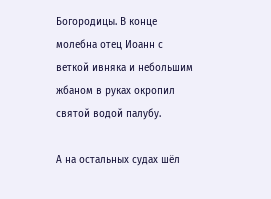Богородицы. В конце молебна отец Иоанн с веткой ивняка и небольшим жбаном в руках окропил святой водой палубу.

А на остальных судах шёл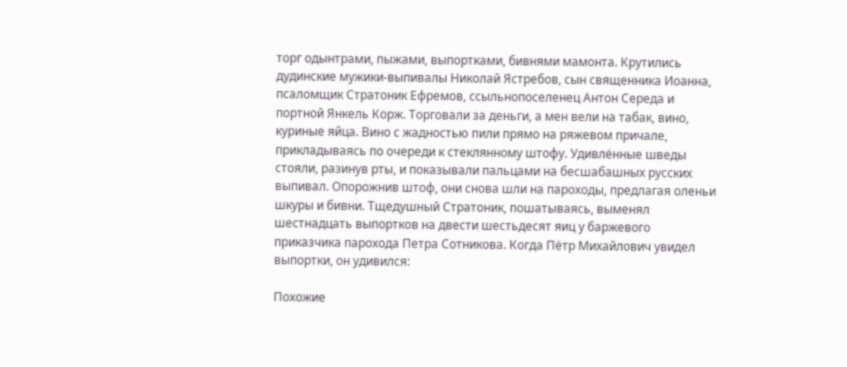торг одынтрами, пыжами, выпортками, бивнями мамонта. Крутились дудинские мужики-выпивалы Николай Ястребов, сын священника Иоанна, псаломщик Стратоник Ефремов, ссыльнопоселенец Антон Середа и портной Янкель Корж. Торговали за деньги, а мен вели на табак, вино, куриные яйца. Вино с жадностью пили прямо на ряжевом причале, прикладываясь по очереди к стеклянному штофу. Удивлённые шведы стояли, разинув рты, и показывали пальцами на бесшабашных русских выпивал. Опорожнив штоф, они снова шли на пароходы, предлагая оленьи шкуры и бивни. Тщедушный Стратоник, пошатываясь, выменял шестнадцать выпортков на двести шестьдесят яиц у баржевого приказчика парохода Петра Сотникова. Когда Пётр Михайлович увидел выпортки, он удивился:

Похожие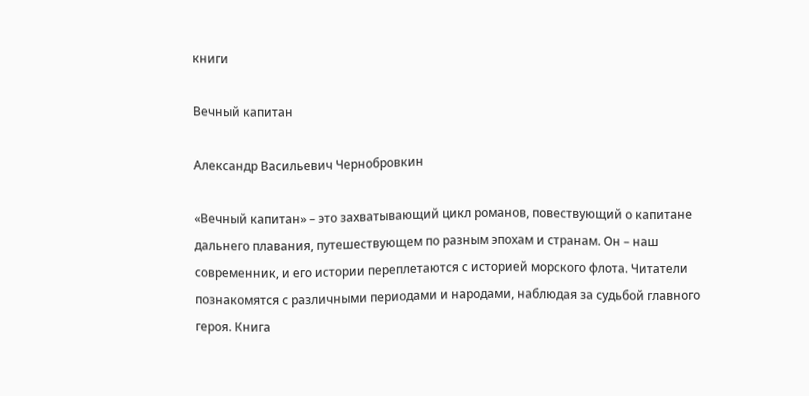книги

Вечный капитан

Александр Васильевич Чернобровкин

«Вечный капитан» – это захватывающий цикл романов, повествующий о капитане дальнего плавания, путешествующем по разным эпохам и странам. Он – наш современник, и его истории переплетаются с историей морского флота. Читатели познакомятся с различными периодами и народами, наблюдая за судьбой главного героя. Книга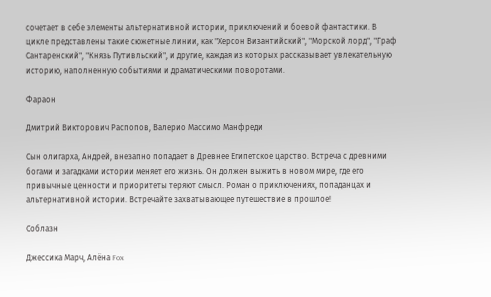сочетает в себе элементы альтернативной истории, приключений и боевой фантастики. В цикле представлены такие сюжетные линии, как "Херсон Византийский", "Морской лорд", "Граф Сантаренский", "Князь Путивльский", и другие, каждая из которых рассказывает увлекательную историю, наполненную событиями и драматическими поворотами.

Фараон

Дмитрий Викторович Распопов, Валерио Массимо Манфреди

Сын олигарха, Андрей, внезапно попадает в Древнее Египетское царство. Встреча с древними богами и загадками истории меняет его жизнь. Он должен выжить в новом мире, где его привычные ценности и приоритеты теряют смысл. Роман о приключениях, попаданцах и альтернативной истории. Встречайте захватывающее путешествие в прошлое!

Соблазн

Джессика Марч, Алёна Fox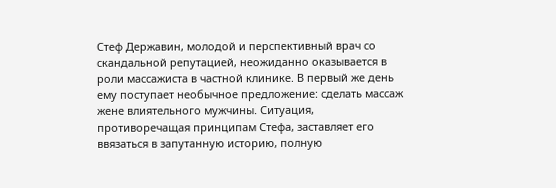Стеф Державин, молодой и перспективный врач со скандальной репутацией, неожиданно оказывается в роли массажиста в частной клинике. В первый же день ему поступает необычное предложение: сделать массаж жене влиятельного мужчины. Ситуация, противоречащая принципам Стефа, заставляет его ввязаться в запутанную историю, полную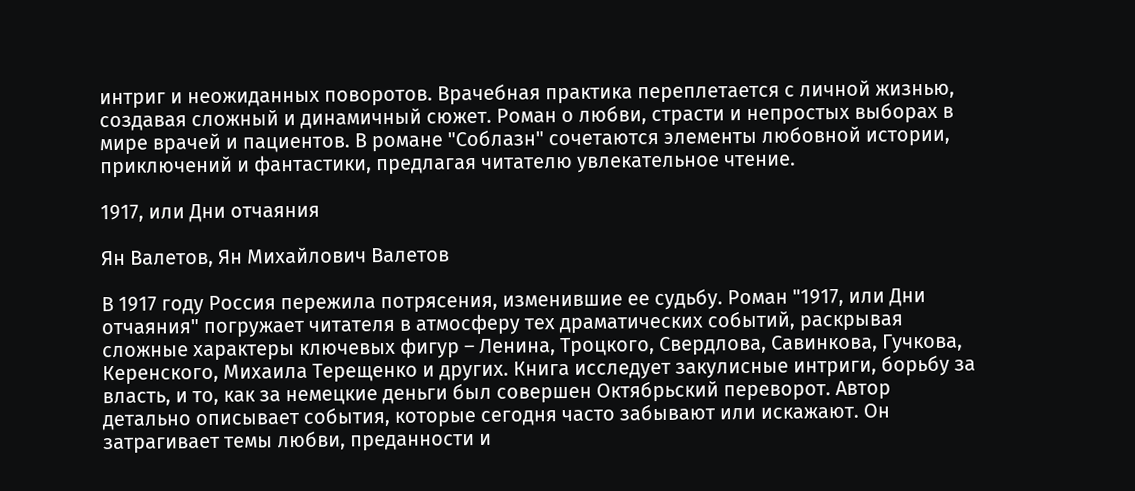интриг и неожиданных поворотов. Врачебная практика переплетается с личной жизнью, создавая сложный и динамичный сюжет. Роман о любви, страсти и непростых выборах в мире врачей и пациентов. В романе "Соблазн" сочетаются элементы любовной истории, приключений и фантастики, предлагая читателю увлекательное чтение.

1917, или Дни отчаяния

Ян Валетов, Ян Михайлович Валетов

В 1917 году Россия пережила потрясения, изменившие ее судьбу. Роман "1917, или Дни отчаяния" погружает читателя в атмосферу тех драматических событий, раскрывая сложные характеры ключевых фигур – Ленина, Троцкого, Свердлова, Савинкова, Гучкова, Керенского, Михаила Терещенко и других. Книга исследует закулисные интриги, борьбу за власть, и то, как за немецкие деньги был совершен Октябрьский переворот. Автор детально описывает события, которые сегодня часто забывают или искажают. Он затрагивает темы любви, преданности и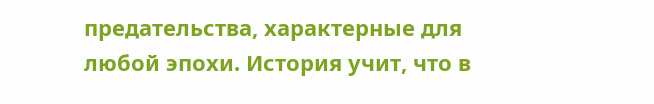предательства, характерные для любой эпохи. История учит, что в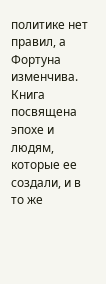политике нет правил, а Фортуна изменчива. Книга посвящена эпохе и людям, которые ее создали, и в то же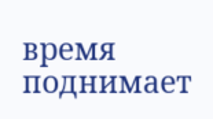время поднимает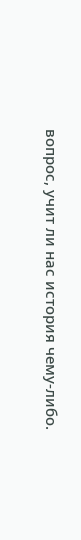вопрос, учит ли нас история чему-либо.